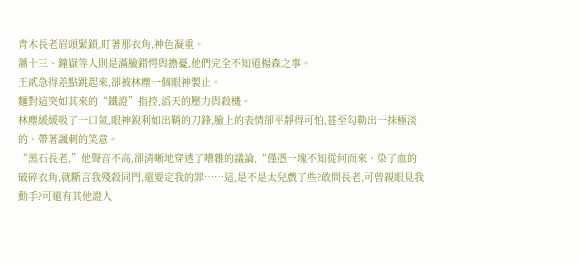青木長老眉頭緊鎖,盯著那衣角,神色凝重。
蕭十三、鐘嶽等人則是滿臉錯愕與擔憂,他們完全不知道楊森之事。
王貳急得差點跳起來,卻被林塵一個眼神製止。
麵對這突如其來的“鐵證”指控,滔天的壓力與殺機。
林塵緩緩吸了一口氣,眼神銳利如出鞘的刀鋒,臉上的表情卻平靜得可怕,甚至勾勒出一抹極淡的、帶著諷刺的笑意。
“黑石長老,”他聲音不高,卻清晰地穿透了嘈雜的議論,“僅憑一塊不知從何而來、染了血的破碎衣角,就斷言我殘殺同門,還要定我的罪……這,是不是太兒戲了些?敢問長老,可曾親眼見我動手?可還有其他證人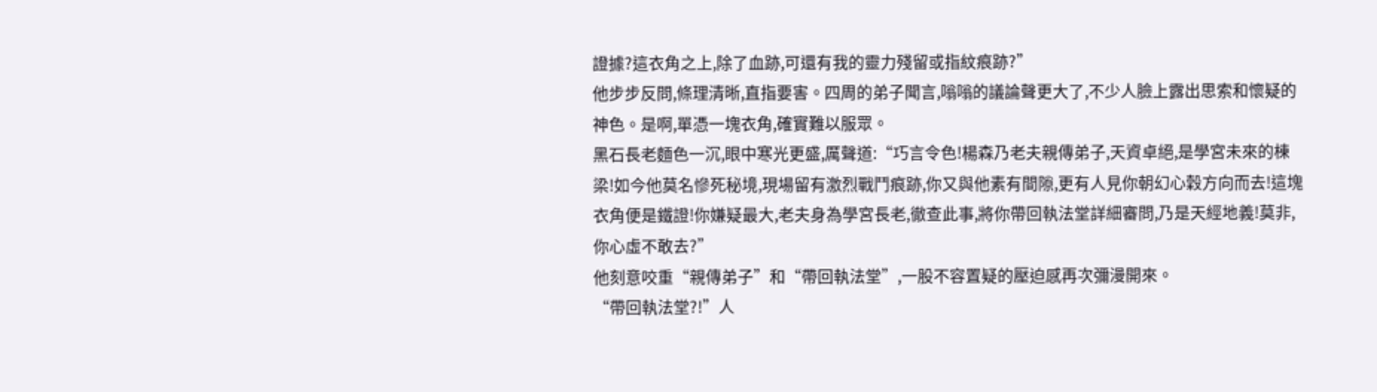證據?這衣角之上,除了血跡,可還有我的靈力殘留或指紋痕跡?”
他步步反問,條理清晰,直指要害。四周的弟子聞言,嗡嗡的議論聲更大了,不少人臉上露出思索和懷疑的神色。是啊,單憑一塊衣角,確實難以服眾。
黑石長老麵色一沉,眼中寒光更盛,厲聲道:“巧言令色!楊森乃老夫親傳弟子,天資卓絕,是學宮未來的棟梁!如今他莫名慘死秘境,現場留有激烈戰鬥痕跡,你又與他素有間隙,更有人見你朝幻心穀方向而去!這塊衣角便是鐵證!你嫌疑最大,老夫身為學宮長老,徹查此事,將你帶回執法堂詳細審問,乃是天經地義!莫非,你心虛不敢去?”
他刻意咬重“親傳弟子”和“帶回執法堂”,一股不容置疑的壓迫感再次彌漫開來。
“帶回執法堂?!”人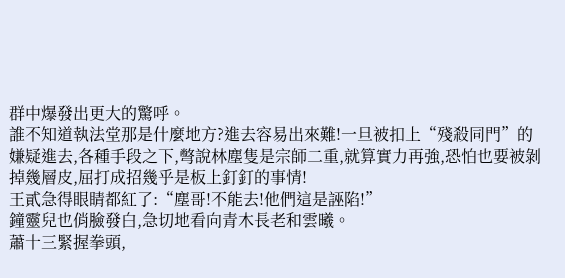群中爆發出更大的驚呼。
誰不知道執法堂那是什麼地方?進去容易出來難!一旦被扣上“殘殺同門”的嫌疑進去,各種手段之下,彆說林塵隻是宗師二重,就算實力再強,恐怕也要被剝掉幾層皮,屈打成招幾乎是板上釘釘的事情!
王貳急得眼睛都紅了:“塵哥!不能去!他們這是誣陷!”
鐘靈兒也俏臉發白,急切地看向青木長老和雲曦。
蕭十三緊握拳頭,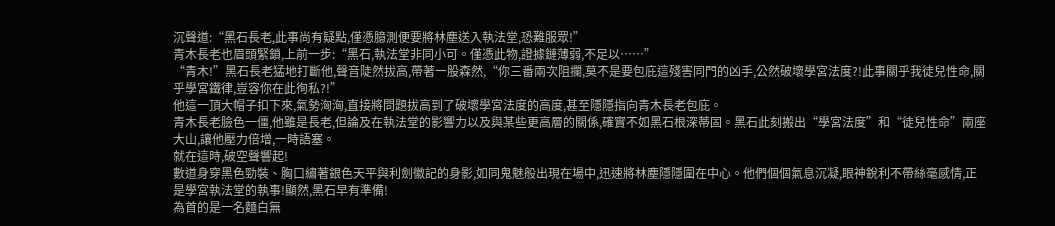沉聲道:“黑石長老,此事尚有疑點,僅憑臆測便要將林塵送入執法堂,恐難服眾!”
青木長老也眉頭緊鎖,上前一步:“黑石,執法堂非同小可。僅憑此物,證據鏈薄弱,不足以……”
“青木!”黑石長老猛地打斷他,聲音陡然拔高,帶著一股森然,“你三番兩次阻攔,莫不是要包庇這殘害同門的凶手,公然破壞學宮法度?!此事關乎我徒兒性命,關乎學宮鐵律,豈容你在此徇私?!”
他這一頂大帽子扣下來,氣勢洶洶,直接將問題拔高到了破壞學宮法度的高度,甚至隱隱指向青木長老包庇。
青木長老臉色一僵,他雖是長老,但論及在執法堂的影響力以及與某些更高層的關係,確實不如黑石根深蒂固。黑石此刻搬出“學宮法度”和“徒兒性命”兩座大山,讓他壓力倍增,一時語塞。
就在這時,破空聲響起!
數道身穿黑色勁裝、胸口繡著銀色天平與利劍徽記的身影,如同鬼魅般出現在場中,迅速將林塵隱隱圍在中心。他們個個氣息沉凝,眼神銳利不帶絲毫感情,正是學宮執法堂的執事!顯然,黑石早有準備!
為首的是一名麵白無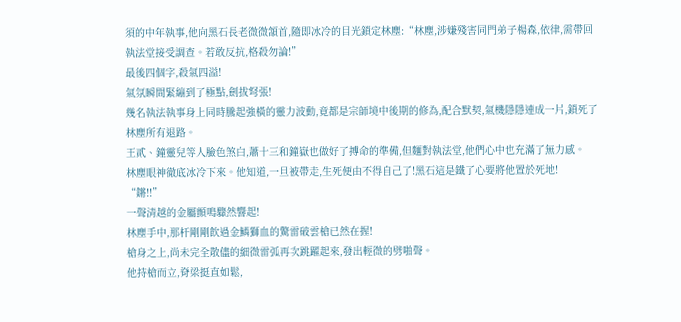須的中年執事,他向黑石長老微微頷首,隨即冰冷的目光鎖定林塵:“林塵,涉嫌殘害同門弟子楊森,依律,需帶回執法堂接受調查。若敢反抗,格殺勿論!”
最後四個字,殺氣四溢!
氣氛瞬間緊繃到了極點,劍拔弩張!
幾名執法執事身上同時騰起強橫的靈力波動,竟都是宗師境中後期的修為,配合默契,氣機隱隱連成一片,鎖死了林塵所有退路。
王貳、鐘靈兒等人臉色煞白,蕭十三和鐘嶽也做好了搏命的準備,但麵對執法堂,他們心中也充滿了無力感。
林塵眼神徹底冰冷下來。他知道,一旦被帶走,生死便由不得自己了!黑石這是鐵了心要將他置於死地!
“鏘!!”
一聲清越的金屬顫鳴驟然響起!
林塵手中,那杆剛剛飲過金鱗獅血的驚雷破雲槍已然在握!
槍身之上,尚未完全散儘的細微雷弧再次跳躍起來,發出輕微的劈啪聲。
他持槍而立,脊梁挺直如鬆,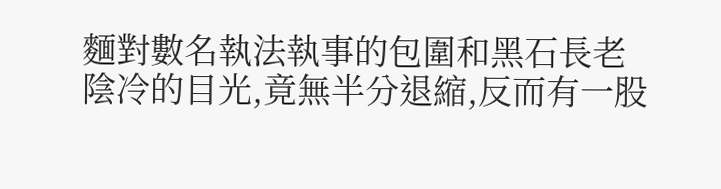麵對數名執法執事的包圍和黑石長老陰冷的目光,竟無半分退縮,反而有一股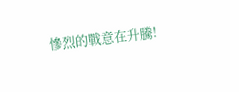慘烈的戰意在升騰!